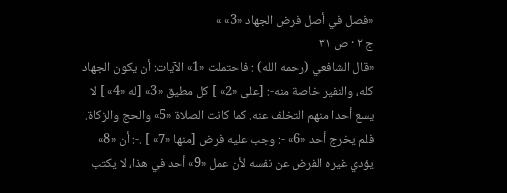«فصل في أصل فرض الجهاد «3» »
ج ٢ · ص ٣١
«قال الشافعي (رحمه الله) : فاحتملت «1» الآيات: أن يكون الجهاد كله، والنفير خاصة منه-: [على «2» ] كل مطيق «3» [له «4» ] لا يسع أحدا منهم التخلف عنه. كما كانت الصلاة «5» والحج والزكاة. فلم يخرج أحد «6» -: وجب عليه فرض [منها «7» ] .-: أن «8» يؤدي غيره الفرض عن نفسه لأن عمل «9» أحد في هذا، لا يكتب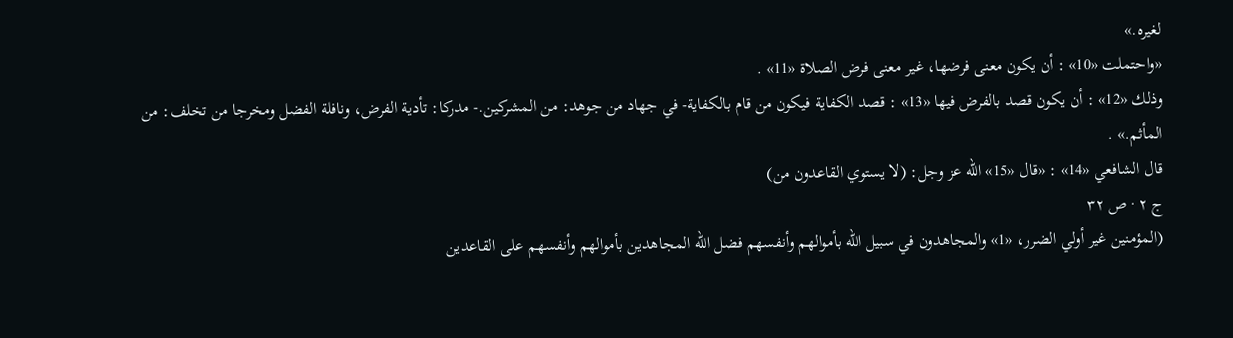لغيره.»
«واحتملت «10» : أن يكون معنى فرضها، غير معنى فرض الصلاة «11» .
وذلك «12» : أن يكون قصد بالفرض فيها «13» : قصد الكفاية فيكون من قام بالكفاية- في جهاد من جوهد: من المشركين.- مدركا: تأدية الفرض، ونافلة الفضل ومخرجا من تخلف: من المأثم.» .
قال الشافعي «14» : «قال «15» الله عز وجل: (لا يستوي القاعدون من)
ج ٢ · ص ٣٢
(المؤمنين غير أولي الضرر، «1» والمجاهدون في سبيل الله بأموالهم وأنفسهم فضل الله المجاهدين بأموالهم وأنفسهم على القاعدين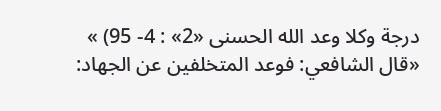درجة وكلا وعد الله الحسنى «2» : 4- 95) » «قال الشافعي: فوعد المتخلفين عن الجهاد: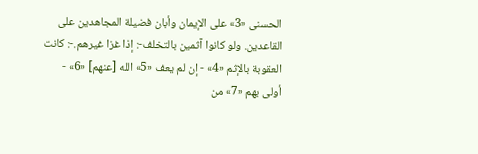الحسنى «3» على الإيمان وأبان فضيلة المجاهدين على القاعدين. ولو كانوا آثمين بالتخلف-: إذا غزا غيرهم.-: كانت العقوبة بالإثم «4» - إن لم يعف «5» الله [عنهم] «6» - أولى بهم «7» من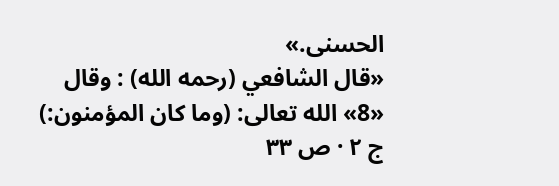الحسنى.»
«قال الشافعي (رحمه الله) : وقال «8» الله تعالى: (وما كان المؤمنون:)
ج ٢ · ص ٣٣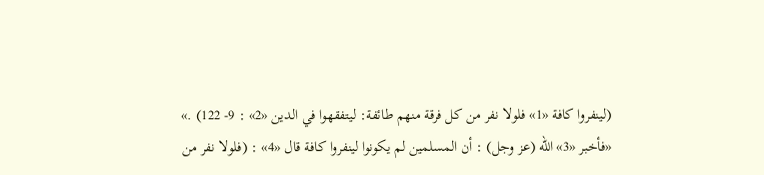(لينفروا كافة «1» فلولا نفر من كل فرقة منهم طائفة: ليتفقهوا في الدين «2» : 9- 122) .»
«فأخبر «3» الله (عز وجل) : أن المسلمين لم يكونوا لينفروا كافة قال «4» : (فلولا نفر من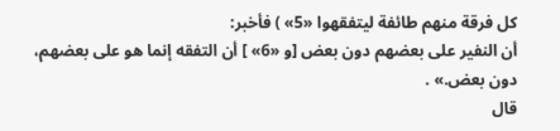كل فرقة منهم طائفة ليتفقهوا «5» ) فأخبر:
أن النفير على بعضهم دون بعض [و «6» ] أن التفقه إنما هو على بعضهم، دون بعض.» .
قال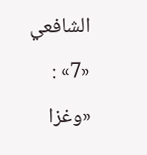الشافعي «7» : «وغزا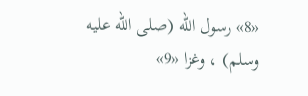«8» رسول الله (صلى الله عليه وسلم) ، وغزا «9»